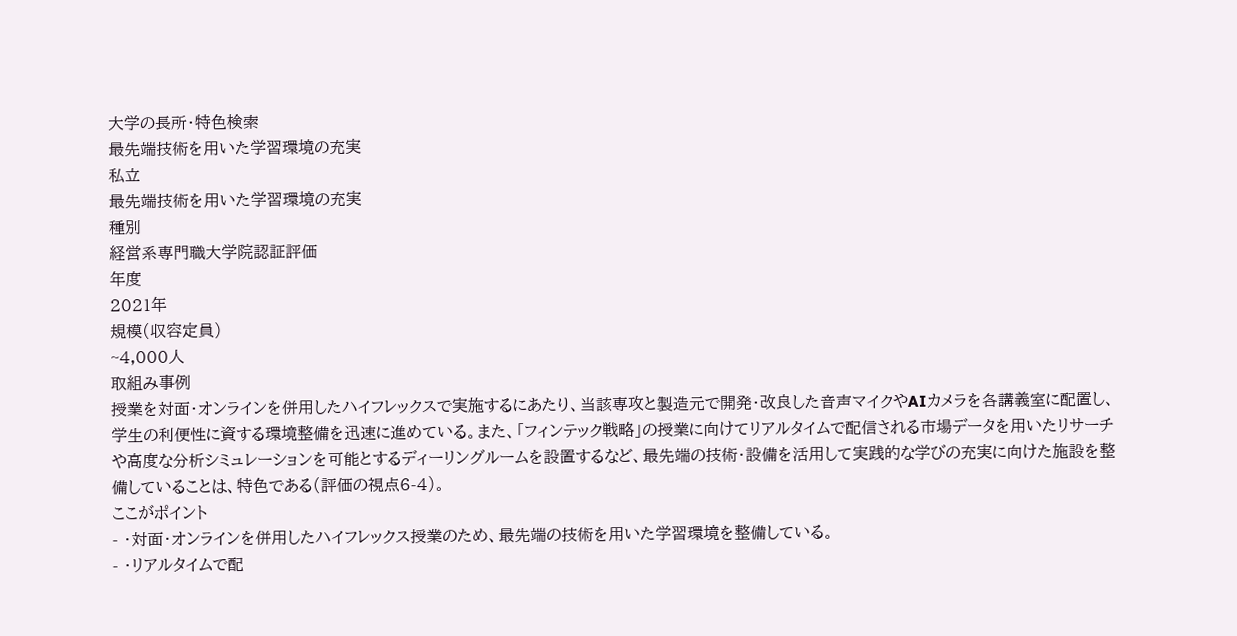大学の長所・特色検索
最先端技術を用いた学習環境の充実
私立
最先端技術を用いた学習環境の充実
種別
経営系専門職大学院認証評価
年度
2021年
規模(収容定員)
~4,000人
取組み事例
授業を対面・オンラインを併用したハイフレックスで実施するにあたり、当該専攻と製造元で開発・改良した音声マイクやAIカメラを各講義室に配置し、学生の利便性に資する環境整備を迅速に進めている。また、「フィンテック戦略」の授業に向けてリアルタイムで配信される市場データを用いたリサーチや高度な分析シミュレーションを可能とするディーリングルームを設置するなど、最先端の技術・設備を活用して実践的な学びの充実に向けた施設を整備していることは、特色である(評価の視点6-4)。
ここがポイント
- ・対面・オンラインを併用したハイフレックス授業のため、最先端の技術を用いた学習環境を整備している。
- ・リアルタイムで配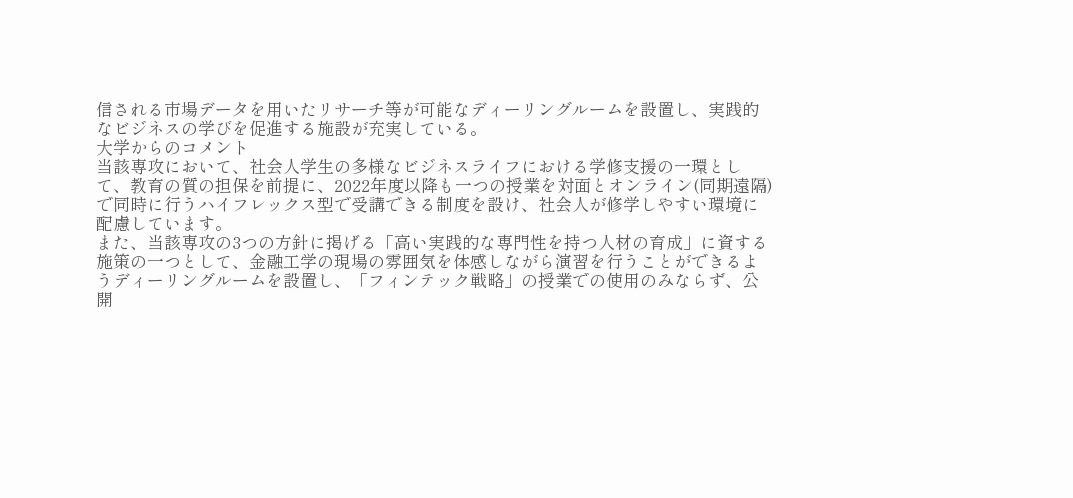信される市場データを用いたリサーチ等が可能なディーリングルームを設置し、実践的なビジネスの学びを促進する施設が充実している。
大学からのコメント
当該専攻において、社会人学生の多様なビジネスライフにおける学修支援の一環として、教育の質の担保を前提に、2022年度以降も一つの授業を対面とオンライン(同期遠隔)で同時に行うハイフレックス型で受講できる制度を設け、社会人が修学しやすい環境に配慮しています。
また、当該専攻の3つの方針に掲げる「高い実践的な専門性を持つ人材の育成」に資する施策の一つとして、金融工学の現場の雰囲気を体感しながら演習を行うことができるようディーリングルームを設置し、「フィンテック戦略」の授業での使用のみならず、公開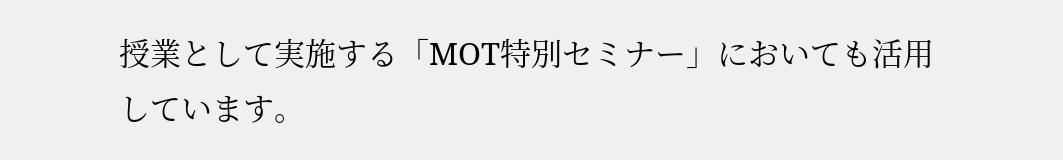授業として実施する「MOT特別セミナー」においても活用しています。